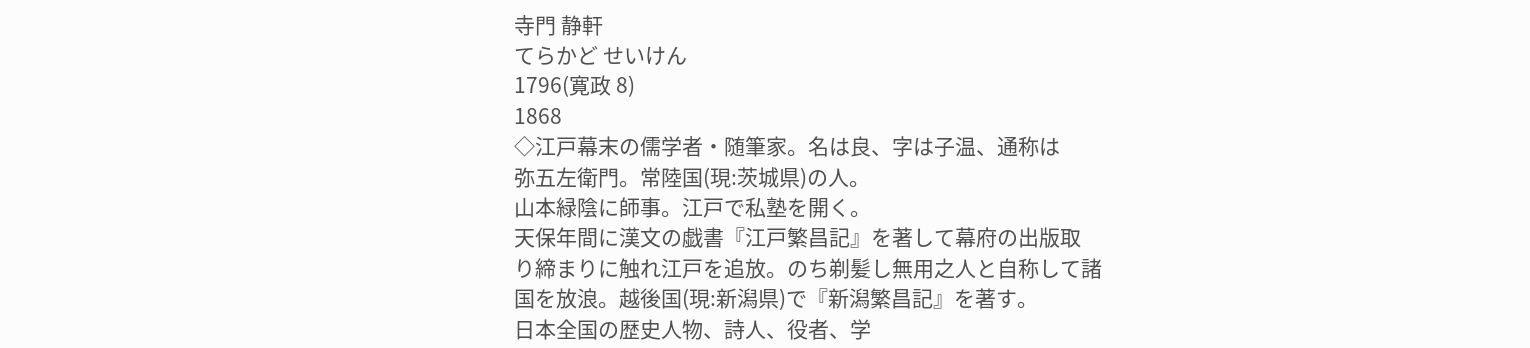寺門 静軒
てらかど せいけん
1796(寛政 8)
1868
◇江戸幕末の儒学者・随筆家。名は良、字は子温、通称は
弥五左衛門。常陸国(現:茨城県)の人。
山本緑陰に師事。江戸で私塾を開く。
天保年間に漢文の戯書『江戸繁昌記』を著して幕府の出版取
り締まりに触れ江戸を追放。のち剃髪し無用之人と自称して諸
国を放浪。越後国(現:新潟県)で『新潟繁昌記』を著す。
日本全国の歴史人物、詩人、役者、学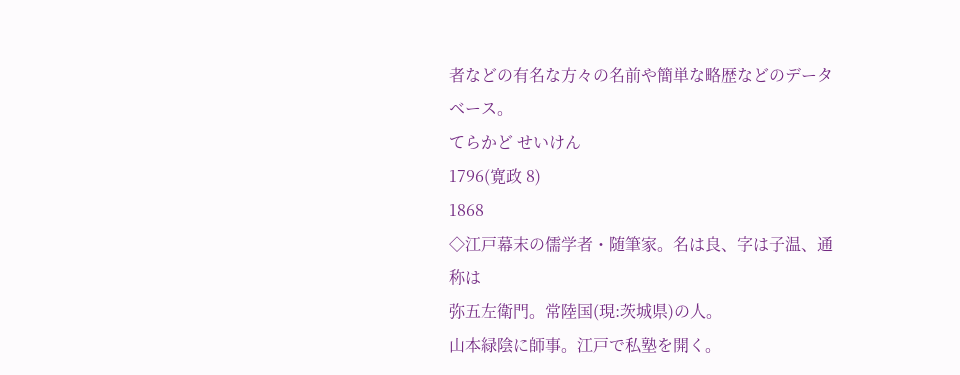者などの有名な方々の名前や簡単な略歴などのデータベース。
てらかど せいけん
1796(寛政 8)
1868
◇江戸幕末の儒学者・随筆家。名は良、字は子温、通称は
弥五左衛門。常陸国(現:茨城県)の人。
山本緑陰に師事。江戸で私塾を開く。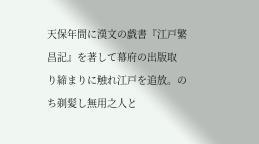天保年間に漢文の戯書『江戸繁昌記』を著して幕府の出版取
り締まりに触れ江戸を追放。のち剃髪し無用之人と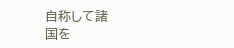自称して諸
国を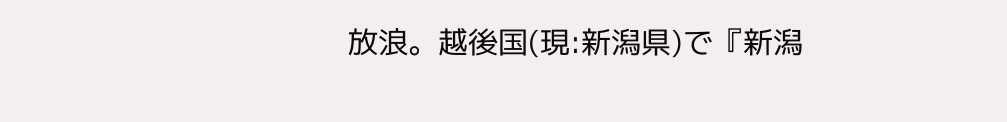放浪。越後国(現:新潟県)で『新潟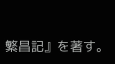繁昌記』を著す。